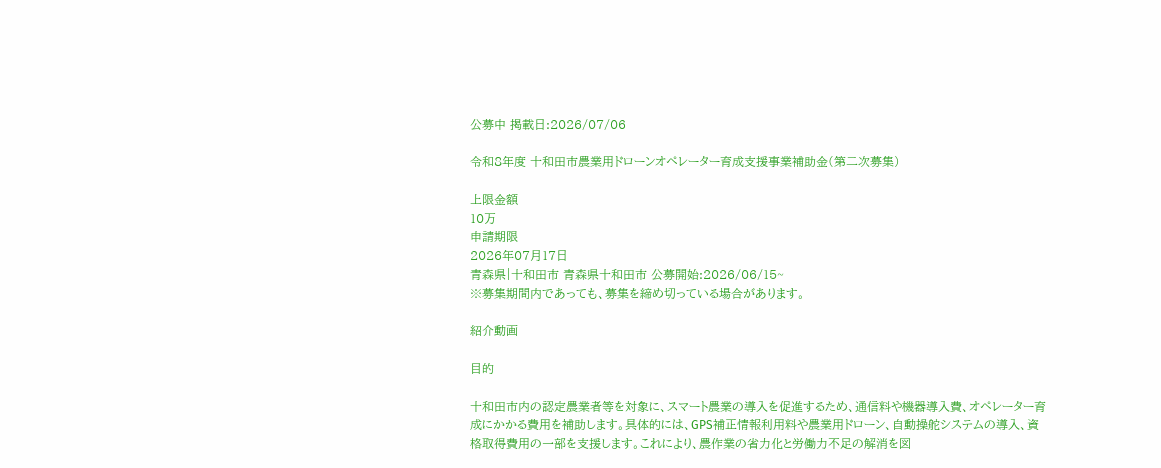公募中 掲載日:2026/07/06

令和8年度 十和田市農業用ドローンオペレーター育成支援事業補助金(第二次募集)

上限金額
10万
申請期限
2026年07月17日
青森県|十和田市 青森県十和田市 公募開始:2026/06/15~
※募集期間内であっても、募集を締め切っている場合があります。

紹介動画

目的

十和田市内の認定農業者等を対象に、スマート農業の導入を促進するため、通信料や機器導入費、オペレーター育成にかかる費用を補助します。具体的には、GPS補正情報利用料や農業用ドローン、自動操舵システムの導入、資格取得費用の一部を支援します。これにより、農作業の省力化と労働力不足の解消を図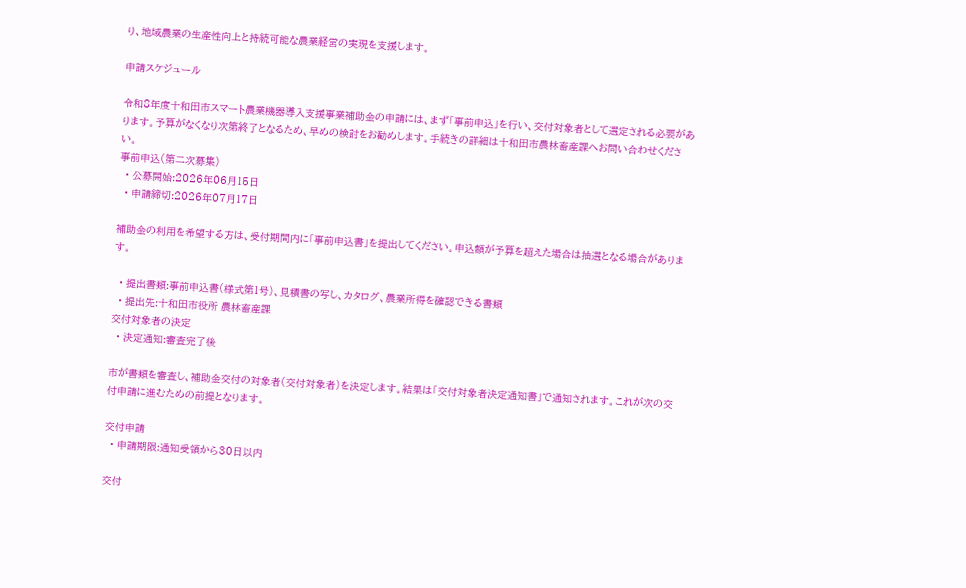り、地域農業の生産性向上と持続可能な農業経営の実現を支援します。

申請スケジュール

令和8年度十和田市スマート農業機器導入支援事業補助金の申請には、まず「事前申込」を行い、交付対象者として選定される必要があります。予算がなくなり次第終了となるため、早めの検討をお勧めします。手続きの詳細は十和田市農林畜産課へお問い合わせください。
事前申込(第二次募集)
  • 公募開始:2026年06月15日
  • 申請締切:2026年07月17日

補助金の利用を希望する方は、受付期間内に「事前申込書」を提出してください。申込額が予算を超えた場合は抽選となる場合があります。

  • 提出書類:事前申込書(様式第1号)、見積書の写し、カタログ、農業所得を確認できる書類
  • 提出先:十和田市役所 農林畜産課
交付対象者の決定
  • 決定通知:審査完了後

市が書類を審査し、補助金交付の対象者(交付対象者)を決定します。結果は「交付対象者決定通知書」で通知されます。これが次の交付申請に進むための前提となります。

交付申請
  • 申請期限:通知受領から30日以内

交付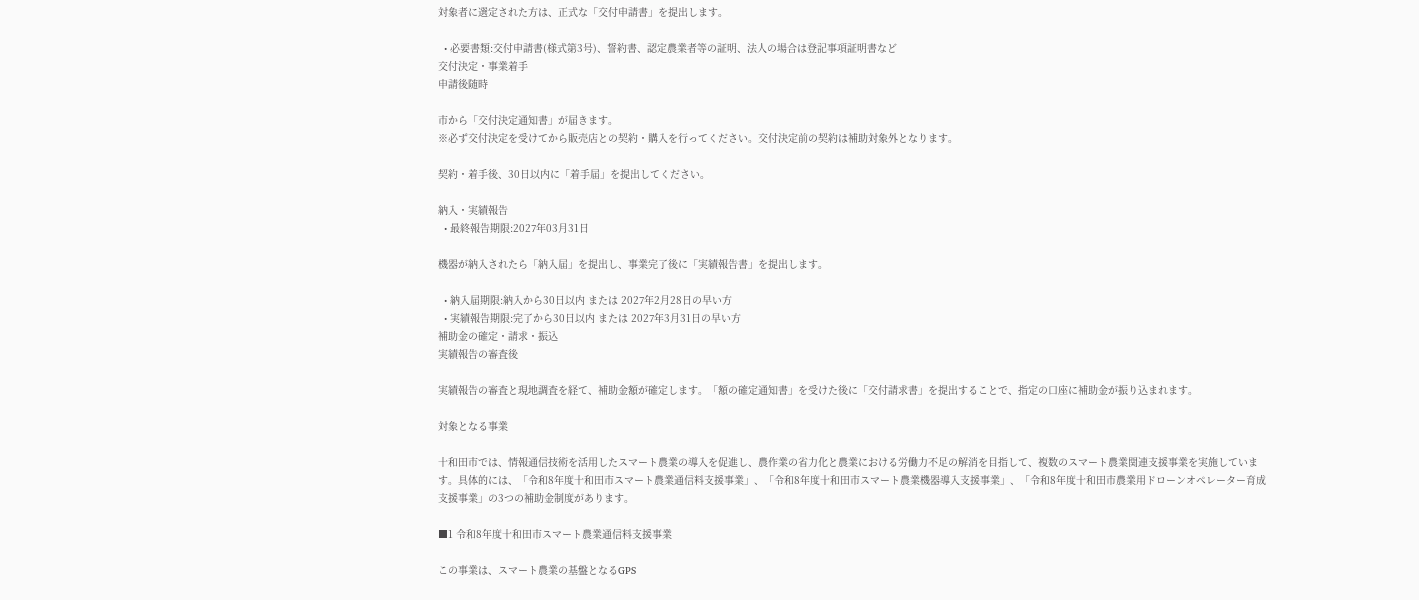対象者に選定された方は、正式な「交付申請書」を提出します。

  • 必要書類:交付申請書(様式第3号)、誓約書、認定農業者等の証明、法人の場合は登記事項証明書など
交付決定・事業着手
申請後随時

市から「交付決定通知書」が届きます。
※必ず交付決定を受けてから販売店との契約・購入を行ってください。交付決定前の契約は補助対象外となります。

契約・着手後、30日以内に「着手届」を提出してください。

納入・実績報告
  • 最終報告期限:2027年03月31日

機器が納入されたら「納入届」を提出し、事業完了後に「実績報告書」を提出します。

  • 納入届期限:納入から30日以内 または 2027年2月28日の早い方
  • 実績報告期限:完了から30日以内 または 2027年3月31日の早い方
補助金の確定・請求・振込
実績報告の審査後

実績報告の審査と現地調査を経て、補助金額が確定します。「額の確定通知書」を受けた後に「交付請求書」を提出することで、指定の口座に補助金が振り込まれます。

対象となる事業

十和田市では、情報通信技術を活用したスマート農業の導入を促進し、農作業の省力化と農業における労働力不足の解消を目指して、複数のスマート農業関連支援事業を実施しています。具体的には、「令和8年度十和田市スマート農業通信料支援事業」、「令和8年度十和田市スマート農業機器導入支援事業」、「令和8年度十和田市農業用ドローンオペレーター育成支援事業」の3つの補助金制度があります。

■1 令和8年度十和田市スマート農業通信料支援事業

この事業は、スマート農業の基盤となるGPS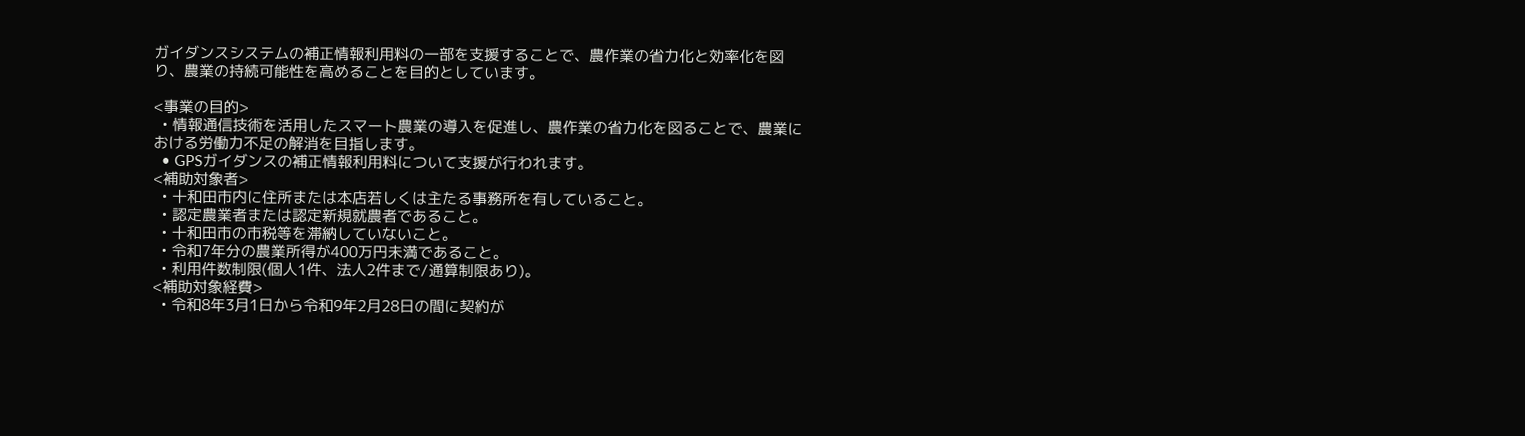ガイダンスシステムの補正情報利用料の一部を支援することで、農作業の省力化と効率化を図り、農業の持続可能性を高めることを目的としています。

<事業の目的>
  • 情報通信技術を活用したスマート農業の導入を促進し、農作業の省力化を図ることで、農業における労働力不足の解消を目指します。
  • GPSガイダンスの補正情報利用料について支援が行われます。
<補助対象者>
  • 十和田市内に住所または本店若しくは主たる事務所を有していること。
  • 認定農業者または認定新規就農者であること。
  • 十和田市の市税等を滞納していないこと。
  • 令和7年分の農業所得が400万円未満であること。
  • 利用件数制限(個人1件、法人2件まで/通算制限あり)。
<補助対象経費>
  • 令和8年3月1日から令和9年2月28日の間に契約が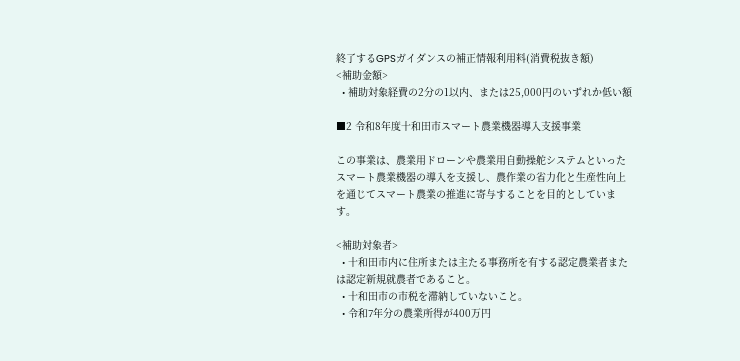終了するGPSガイダンスの補正情報利用料(消費税抜き額)
<補助金額>
  • 補助対象経費の2分の1以内、または25,000円のいずれか低い額

■2 令和8年度十和田市スマート農業機器導入支援事業

この事業は、農業用ドローンや農業用自動操舵システムといったスマート農業機器の導入を支援し、農作業の省力化と生産性向上を通じてスマート農業の推進に寄与することを目的としています。

<補助対象者>
  • 十和田市内に住所または主たる事務所を有する認定農業者または認定新規就農者であること。
  • 十和田市の市税を滞納していないこと。
  • 令和7年分の農業所得が400万円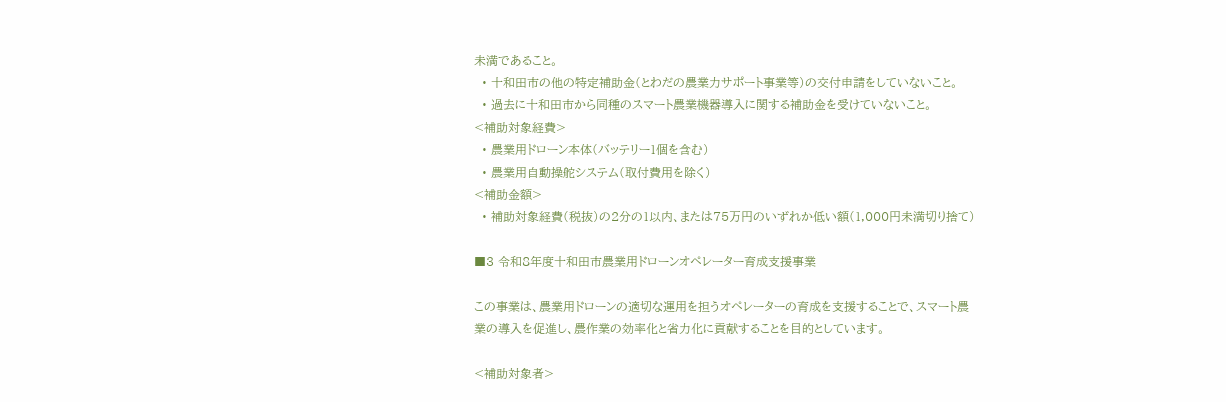未満であること。
  • 十和田市の他の特定補助金(とわだの農業力サポート事業等)の交付申請をしていないこと。
  • 過去に十和田市から同種のスマート農業機器導入に関する補助金を受けていないこと。
<補助対象経費>
  • 農業用ドローン本体(バッテリー1個を含む)
  • 農業用自動操舵システム(取付費用を除く)
<補助金額>
  • 補助対象経費(税抜)の2分の1以内、または75万円のいずれか低い額(1,000円未満切り捨て)

■3 令和8年度十和田市農業用ドローンオペレーター育成支援事業

この事業は、農業用ドローンの適切な運用を担うオペレーターの育成を支援することで、スマート農業の導入を促進し、農作業の効率化と省力化に貢献することを目的としています。

<補助対象者>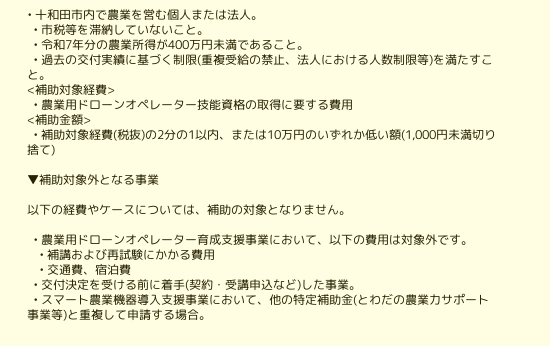• 十和田市内で農業を営む個人または法人。
  • 市税等を滞納していないこと。
  • 令和7年分の農業所得が400万円未満であること。
  • 過去の交付実績に基づく制限(重複受給の禁止、法人における人数制限等)を満たすこと。
<補助対象経費>
  • 農業用ドローンオペレーター技能資格の取得に要する費用
<補助金額>
  • 補助対象経費(税抜)の2分の1以内、または10万円のいずれか低い額(1,000円未満切り捨て)

▼補助対象外となる事業

以下の経費やケースについては、補助の対象となりません。

  • 農業用ドローンオペレーター育成支援事業において、以下の費用は対象外です。
    • 補講および再試験にかかる費用
    • 交通費、宿泊費
  • 交付決定を受ける前に着手(契約・受講申込など)した事業。
  • スマート農業機器導入支援事業において、他の特定補助金(とわだの農業力サポート事業等)と重複して申請する場合。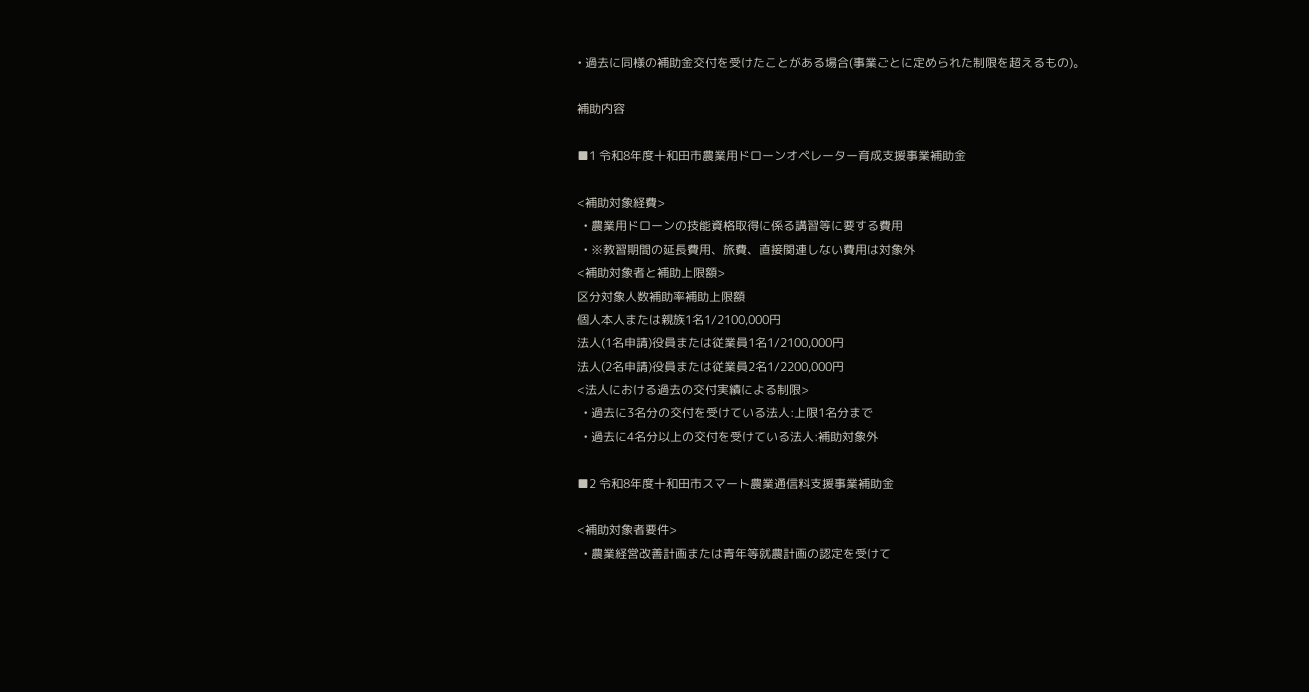• 過去に同様の補助金交付を受けたことがある場合(事業ごとに定められた制限を超えるもの)。

補助内容

■1 令和8年度十和田市農業用ドローンオペレーター育成支援事業補助金

<補助対象経費>
  • 農業用ドローンの技能資格取得に係る講習等に要する費用
  • ※教習期間の延長費用、旅費、直接関連しない費用は対象外
<補助対象者と補助上限額>
区分対象人数補助率補助上限額
個人本人または親族1名1/2100,000円
法人(1名申請)役員または従業員1名1/2100,000円
法人(2名申請)役員または従業員2名1/2200,000円
<法人における過去の交付実績による制限>
  • 過去に3名分の交付を受けている法人:上限1名分まで
  • 過去に4名分以上の交付を受けている法人:補助対象外

■2 令和8年度十和田市スマート農業通信料支援事業補助金

<補助対象者要件>
  • 農業経営改善計画または青年等就農計画の認定を受けて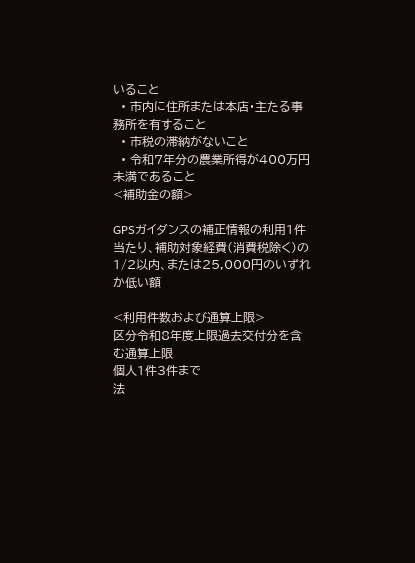いること
  • 市内に住所または本店・主たる事務所を有すること
  • 市税の滞納がないこと
  • 令和7年分の農業所得が400万円未満であること
<補助金の額>

GPSガイダンスの補正情報の利用1件当たり、補助対象経費(消費税除く)の1/2以内、または25,000円のいずれか低い額

<利用件数および通算上限>
区分令和8年度上限過去交付分を含む通算上限
個人1件3件まで
法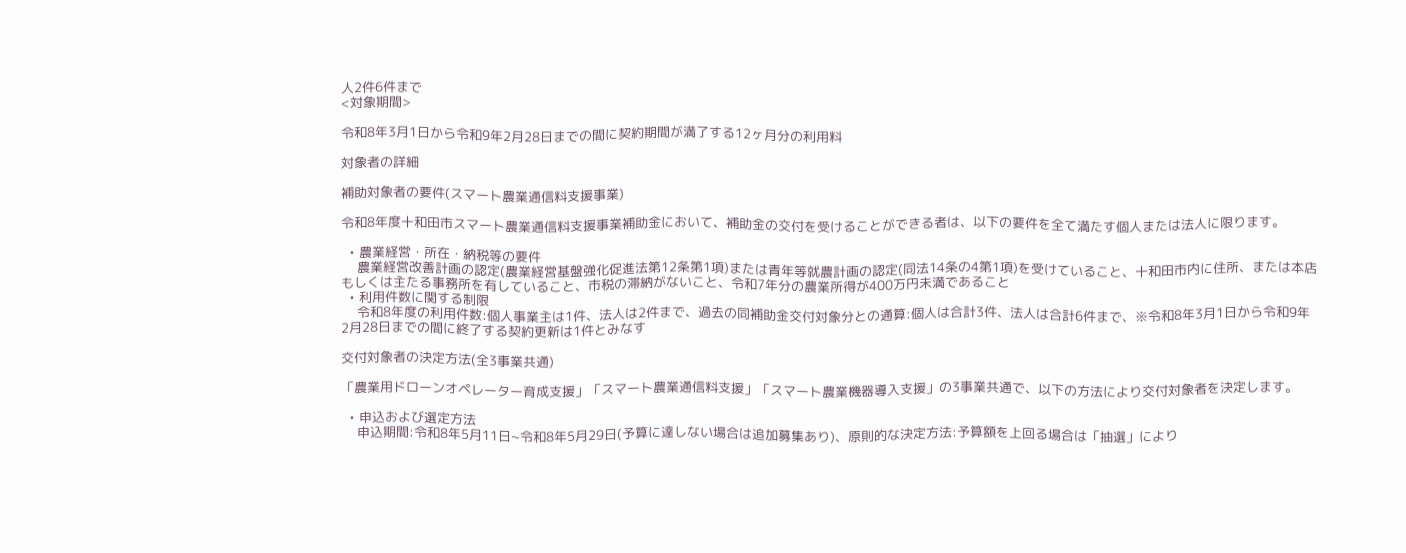人2件6件まで
<対象期間>

令和8年3月1日から令和9年2月28日までの間に契約期間が満了する12ヶ月分の利用料

対象者の詳細

補助対象者の要件(スマート農業通信料支援事業)

令和8年度十和田市スマート農業通信料支援事業補助金において、補助金の交付を受けることができる者は、以下の要件を全て満たす個人または法人に限ります。

  • 農業経営・所在・納税等の要件
    農業経営改善計画の認定(農業経営基盤強化促進法第12条第1項)または青年等就農計画の認定(同法14条の4第1項)を受けていること、十和田市内に住所、または本店もしくは主たる事務所を有していること、市税の滞納がないこと、令和7年分の農業所得が400万円未満であること
  • 利用件数に関する制限
    令和8年度の利用件数:個人事業主は1件、法人は2件まで、過去の同補助金交付対象分との通算:個人は合計3件、法人は合計6件まで、※令和8年3月1日から令和9年2月28日までの間に終了する契約更新は1件とみなす

交付対象者の決定方法(全3事業共通)

「農業用ドローンオペレーター育成支援」「スマート農業通信料支援」「スマート農業機器導入支援」の3事業共通で、以下の方法により交付対象者を決定します。

  • 申込および選定方法
    申込期間:令和8年5月11日~令和8年5月29日(予算に達しない場合は追加募集あり)、原則的な決定方法:予算額を上回る場合は「抽選」により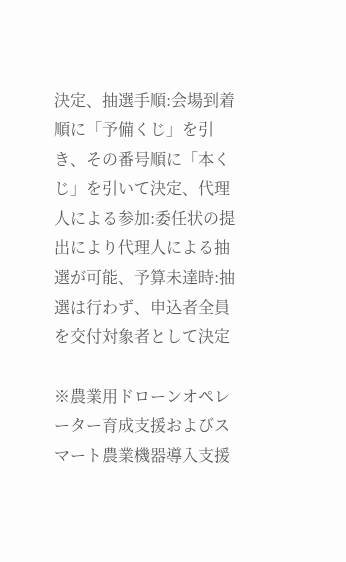決定、抽選手順:会場到着順に「予備くじ」を引き、その番号順に「本くじ」を引いて決定、代理人による参加:委任状の提出により代理人による抽選が可能、予算未達時:抽選は行わず、申込者全員を交付対象者として決定

※農業用ドローンオペレーター育成支援およびスマート農業機器導入支援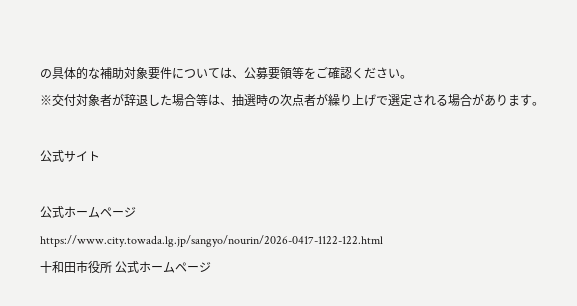の具体的な補助対象要件については、公募要領等をご確認ください。
※交付対象者が辞退した場合等は、抽選時の次点者が繰り上げで選定される場合があります。

公式サイト

公式ホームページ
https://www.city.towada.lg.jp/sangyo/nourin/2026-0417-1122-122.html
十和田市役所 公式ホームページ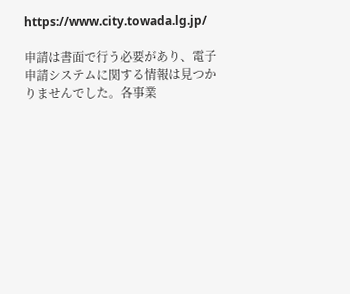https://www.city.towada.lg.jp/

申請は書面で行う必要があり、電子申請システムに関する情報は見つかりませんでした。各事業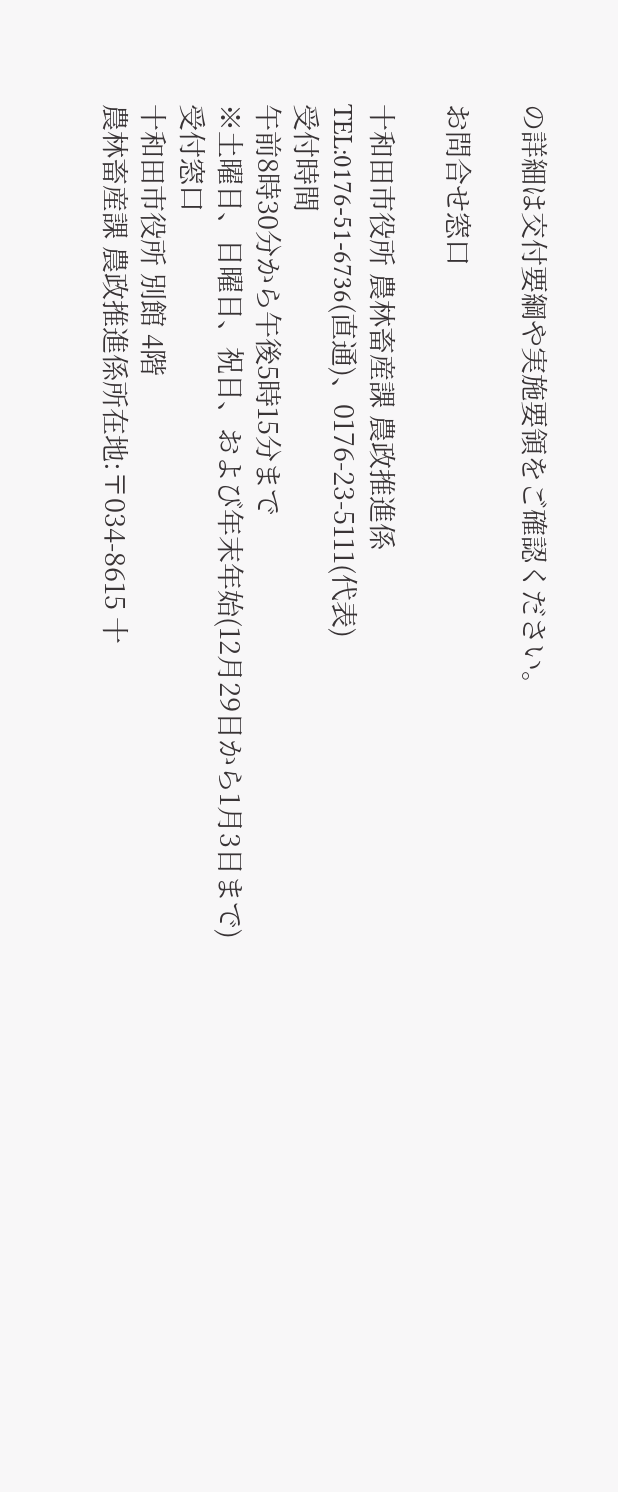の詳細は交付要綱や実施要領をご確認ください。

お問合せ窓口

十和田市役所 農林畜産課 農政推進係
TEL:0176-51-6736(直通)、0176-23-5111(代表)
受付時間
午前8時30分から午後5時15分まで
※土曜日、日曜日、祝日、および年末年始(12月29日から1月3日まで)
受付窓口
十和田市役所 別館 4階
農林畜産課 農政推進係所在地:〒034-8615 十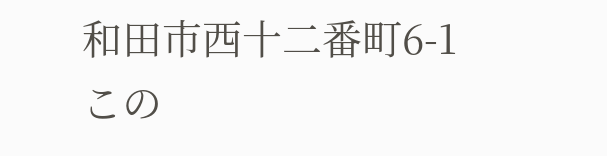和田市西十二番町6-1
この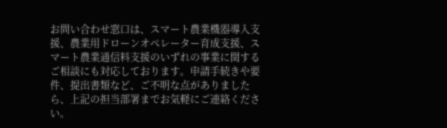お問い合わせ窓口は、スマート農業機器導入支援、農業用ドローンオペレーター育成支援、スマート農業通信料支援のいずれの事業に関するご相談にも対応しております。申請手続きや要件、提出書類など、ご不明な点がありましたら、上記の担当部署までお気軽にご連絡ください。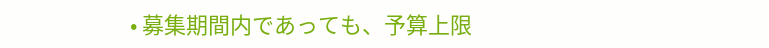• 募集期間内であっても、予算上限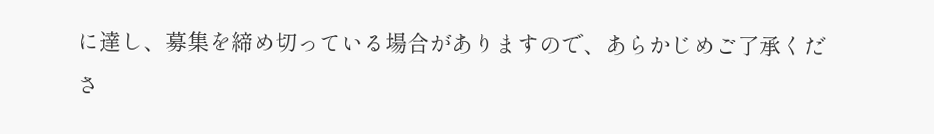に達し、募集を締め切っている場合がありますので、あらかじめご了承くださ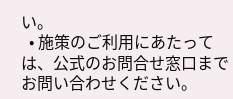い。
  • 施策のご利用にあたっては、公式のお問合せ窓口までお問い合わせください。